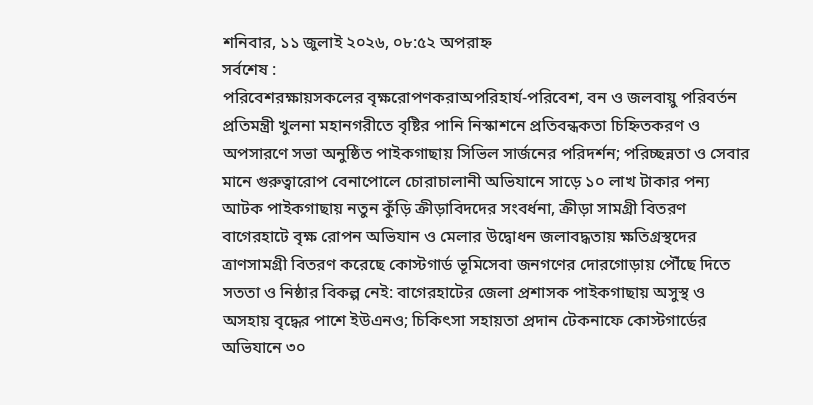শনিবার, ১১ জুলাই ২০২৬, ০৮:৫২ অপরাহ্ন
সর্বশেষ :
পরিবেশরক্ষায়সকলের বৃক্ষরোপণকরাঅপরিহার্য-পরিবেশ, বন ও জলবায়ু পরিবর্তন প্রতিমন্ত্রী খুলনা মহানগরীতে বৃষ্টির পানি নিস্কাশনে প্রতিবন্ধকতা চিহ্নিতকরণ ও অপসারণে সভা অনুষ্ঠিত পাইকগাছায় সিভিল সার্জনের পরিদর্শন; পরিচ্ছন্নতা ও সেবার মানে গুরুত্বারোপ বেনাপোলে চোরাচালানী অভিযানে সাড়ে ১০ লাখ টাকার পন্য আটক পাইকগাছায় নতুন কুঁড়ি ক্রীড়াবিদদের সংবর্ধনা, ক্রীড়া সামগ্রী বিতরণ বাগেরহাটে বৃক্ষ রোপন অভিযান ও মেলার উদ্বোধন জলাবদ্ধতায় ক্ষতিগ্রস্থদের ত্রাণসামগ্রী বিতরণ করেছে কোস্টগার্ড ভূমিসেবা জনগণের দোরগোড়ায় পৌঁছে দিতে সততা ও নিষ্ঠার বিকল্প নেই: বাগেরহাটের জেলা প্রশাসক পাইকগাছায় অসুস্থ ও অসহায় বৃদ্ধের পাশে ইউএনও; চিকিৎসা সহায়তা প্রদান টেকনাফে কোস্টগার্ডের অভিযানে ৩০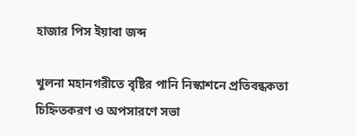হাজার পিস ইয়াবা জব্দ

খুলনা মহানগরীতে বৃষ্টির পানি নিস্কাশনে প্রতিবন্ধকতা চিহ্নিতকরণ ও অপসারণে সভা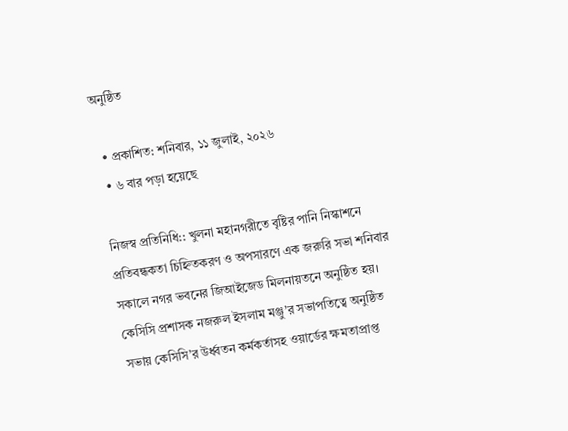অনুষ্ঠিত

  • প্রকাশিত: শনিবার, ১১ জুলাই, ২০২৬
  • ৬ বার পড়া হয়েছে

নিজস্ব প্রতিনিধি:: খুলনা মহানগরীতে বৃষ্টির পানি নিস্কাশনে প্রতিবন্ধকতা চিহ্নিতকরণ ও অপসারণে এক জরুরি সভা শনিবার সকালে নগর ভবনের জিআইজেড মিলনায়তনে অনুষ্ঠিত হয়। কেসিসি প্রশাসক নজরুল ইসলাম মঞ্জু’র সভাপতিত্বে অনুষ্ঠিত সভায় কেসিসি’র উর্ধ্বতন কর্মকর্তাসহ ওয়ার্ডের ক্ষমতাপ্রাপ্ত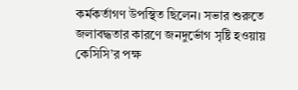কর্মকর্তাগণ উপস্থিত ছিলেন। সভার শুরুতে জলাবদ্ধতার কারণে জনদুর্ভোগ সৃষ্টি হওয়ায় কেসিসি’র পক্ষ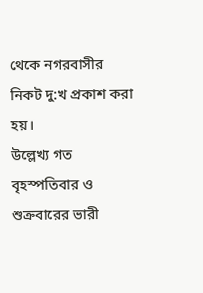থেকে নগরবাসীর নিকট দু:খ প্রকাশ করা হয়।
উল্লেখ্য গত বৃহস্পতিবার ও শুক্রবারের ভারী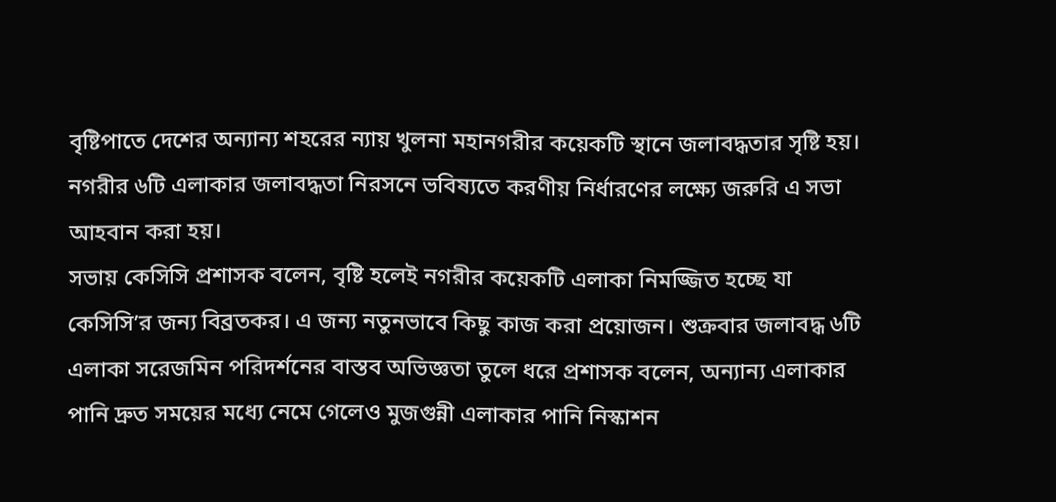বৃষ্টিপাতে দেশের অন্যান্য শহরের ন্যায় খুলনা মহানগরীর কয়েকটি স্থানে জলাবদ্ধতার সৃষ্টি হয়। নগরীর ৬টি এলাকার জলাবদ্ধতা নিরসনে ভবিষ্যতে করণীয় নির্ধারণের লক্ষ্যে জরুরি এ সভা আহবান করা হয়।
সভায় কেসিসি প্রশাসক বলেন, বৃষ্টি হলেই নগরীর কয়েকটি এলাকা নিমজ্জিত হচ্ছে যা কেসিসি’র জন্য বিব্রতকর। এ জন্য নতুনভাবে কিছু কাজ করা প্রয়োজন। শুক্রবার জলাবদ্ধ ৬টি এলাকা সরেজমিন পরিদর্শনের বাস্তব অভিজ্ঞতা তুলে ধরে প্রশাসক বলেন, অন্যান্য এলাকার পানি দ্রুত সময়ের মধ্যে নেমে গেলেও মুজগুন্নী এলাকার পানি নিস্কাশন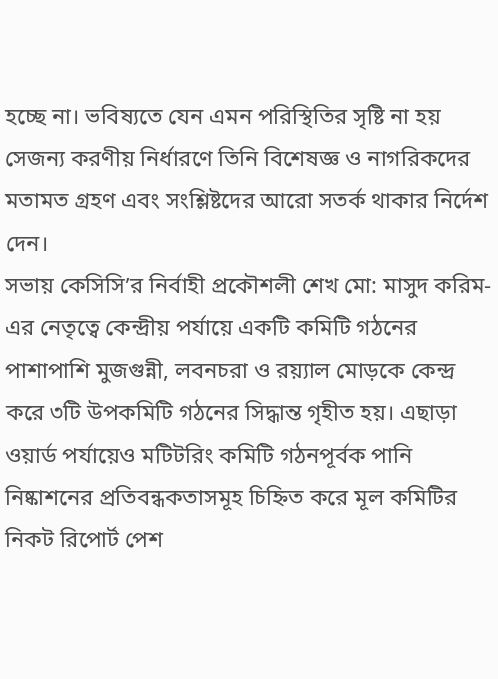হচ্ছে না। ভবিষ্যতে যেন এমন পরিস্থিতির সৃষ্টি না হয় সেজন্য করণীয় নির্ধারণে তিনি বিশেষজ্ঞ ও নাগরিকদের মতামত গ্রহণ এবং সংশ্লিষ্টদের আরো সতর্ক থাকার নির্দেশ দেন।
সভায় কেসিসি’র নির্বাহী প্রকৌশলী শেখ মো: মাসুদ করিম-এর নেতৃত্বে কেন্দ্রীয় পর্যায়ে একটি কমিটি গঠনের পাশাপাশি মুজগুন্নী, লবনচরা ও রয়্যাল মোড়কে কেন্দ্র করে ৩টি উপকমিটি গঠনের সিদ্ধান্ত গৃহীত হয়। এছাড়া ওয়ার্ড পর্যায়েও মটিটরিং কমিটি গঠনপূর্বক পানি নিষ্কাশনের প্রতিবন্ধকতাসমূহ চিহ্নিত করে মূল কমিটির নিকট রিপোর্ট পেশ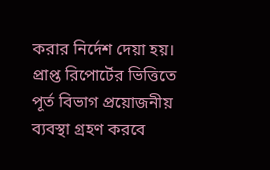করার নির্দেশ দেয়া হয়। প্রাপ্ত রিপোর্টের ভিত্তিতে পূর্ত বিভাগ প্রয়োজনীয় ব্যবস্থা গ্রহণ করবে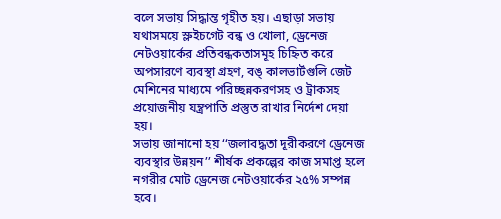বলে সভায় সিদ্ধান্ত গৃহীত হয়। এছাড়া সভায় যথাসময়ে স্লুইচগেট বন্ধ ও খোলা, ড্রেনেজ নেটওয়ার্কের প্রতিবন্ধকতাসমূহ চিহ্নিত করে অপসারণে ব্যবস্থা গ্রহণ, বঙ্ কালভার্টগুলি জেট মেশিনের মাধ্যমে পরিচ্ছন্নকরণসহ ও ট্রাকসহ প্রয়োজনীয় যন্ত্রপাতি প্রস্তুত রাখার নির্দেশ দেয়া হয়।
সভায় জানানো হয় ‘‘জলাবদ্ধতা দূরীকরণে ড্রেনেজ ব্যবস্থার উন্নয়ন’’ শীর্ষক প্রকল্পের কাজ সমাপ্ত হলে নগরীর মোট ড্রেনেজ নেটওয়ার্কের ২৫% সম্পন্ন হবে।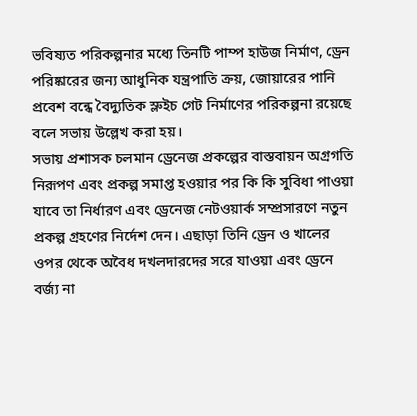ভবিষ্যত পরিকল্পনার মধ্যে তিনটি পাম্প হাউজ নির্মাণ, ড্রেন পরিষ্কারের জন্য আধুনিক যন্ত্রপাতি ক্রয়, জোয়ারের পানি প্রবেশ বন্ধে বৈদ্যুতিক স্লুইচ গেট নির্মাণের পরিকল্পনা রয়েছে বলে সভায় উল্লেখ করা হয়।
সভায় প্রশাসক চলমান ড্রেনেজ প্রকল্পের বাস্তবায়ন অগ্রগতি নিরূপণ এবং প্রকল্প সমাপ্ত হওয়ার পর কি কি সুবিধা পাওয়া যাবে তা নির্ধারণ এবং ড্রেনেজ নেটওয়ার্ক সম্প্রসারণে নতুন প্রকল্প গ্রহণের নির্দেশ দেন। এছাড়া তিনি ড্রেন ও খালের ওপর থেকে অবৈধ দখলদারদের সরে যাওয়া এবং ড্রেনে বর্জ্য না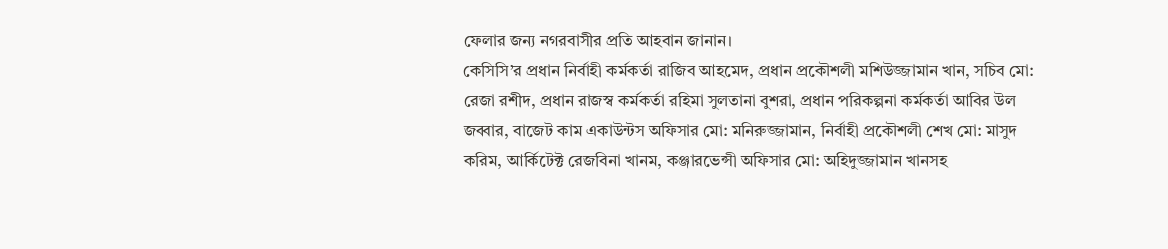ফেলার জন্য নগরবাসীর প্রতি আহবান জানান।
কেসিসি’র প্রধান নির্বাহী কর্মকর্তা রাজিব আহমেদ, প্রধান প্রকৌশলী মশিউজ্জামান খান, সচিব মো: রেজা রশীদ, প্রধান রাজস্ব কর্মকর্তা রহিমা সুলতানা বুশরা, প্রধান পরিকল্পনা কর্মকর্তা আবির উল জব্বার, বাজেট কাম একাউন্টস অফিসার মো: মনিরুজ্জামান, নির্বাহী প্রকৌশলী শেখ মো: মাসুদ করিম, আর্কিটেক্ট রেজবিনা খানম, কঞ্জারভেন্সী অফিসার মো: অহিদুজ্জামান খানসহ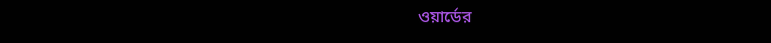ওয়ার্ডের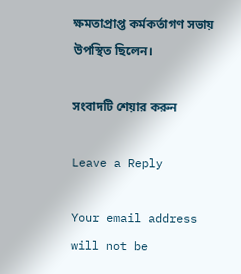ক্ষমতাপ্রাপ্ত কর্মকর্তাগণ সভায় উপস্থিত ছিলেন।

সংবাদটি শেয়ার করুন

Leave a Reply

Your email address will not be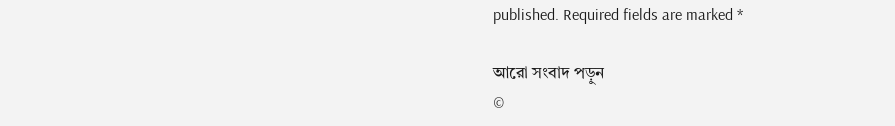published. Required fields are marked *

আরো সংবাদ পড়ুন
©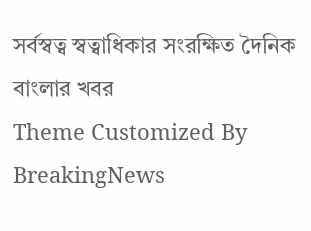সর্বস্বত্ব স্বত্বাধিকার সংরক্ষিত দৈনিক বাংলার খবর
Theme Customized By BreakingNews